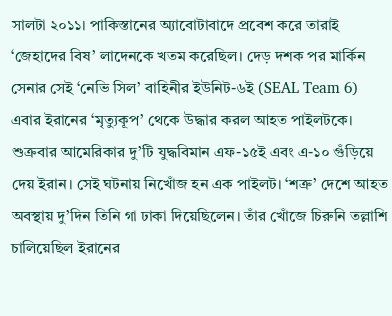সালটা ২০১১। পাকিস্তানের অ্যাবোটাবাদে প্রবেশ করে তারাই ‘জেহাদের বিষ’ লাদেনকে খতম করেছিল। দেড় দশক পর মার্কিন সেনার সেই ‘নেভি সিল’ বাহিনীর ইউনিট-৬ই (SEAL Team 6) এবার ইরানের ‘মৃত্যুকূপ’ থেকে উদ্ধার করল আহত পাইলটকে।
শুক্রবার আমেরিকার দু’টি যুদ্ধবিমান এফ-১৫ই এবং এ-১০ গুঁড়িয়ে দেয় ইরান। সেই ঘটনায় নিখোঁজ হন এক পাইলট। ‘শত্রু’ দেশে আহত অবস্থায় দু’দিন তিনি গা ঢাকা দিয়েছিলেন। তাঁর খোঁজে চিরুনি তল্লাশি চালিয়েছিল ইরানের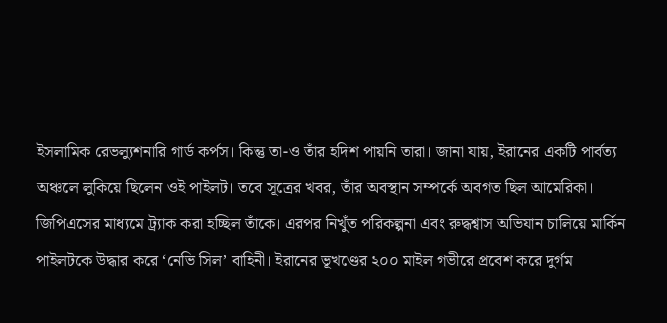ইসলামিক রেভল্যুশনারি গার্ড কর্পস। কিন্তু তা-ও তাঁর হদিশ পায়নি তারা। জানা যায়, ইরানের একটি পার্বত্য অঞ্চলে লুকিয়ে ছিলেন ওই পাইলট। তবে সূত্রের খবর, তাঁর অবস্থান সম্পর্কে অবগত ছিল আমেরিকা। জিপিএসের মাধ্যমে ট্র্যাক করা হচ্ছিল তাঁকে। এরপর নিখুঁত পরিকল্পনা এবং রুদ্ধশ্বাস অভিযান চালিয়ে মার্কিন পাইলটকে উদ্ধার করে ‘নেভি সিল’ বাহিনী। ইরানের ভূখণ্ডের ২০০ মাইল গভীরে প্রবেশ করে দুর্গম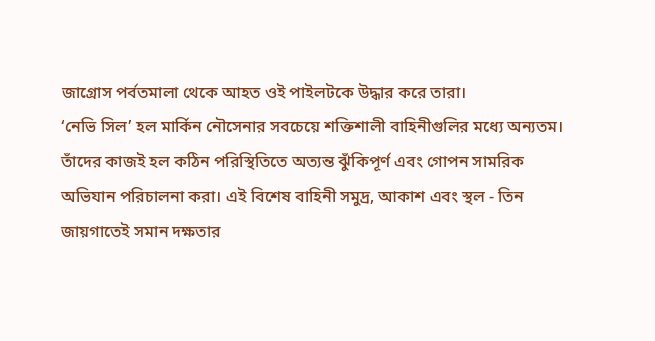জাগ্রোস পর্বতমালা থেকে আহত ওই পাইলটকে উদ্ধার করে তারা।
‘নেভি সিল’ হল মার্কিন নৌসেনার সবচেয়ে শক্তিশালী বাহিনীগুলির মধ্যে অন্যতম। তাঁদের কাজই হল কঠিন পরিস্থিতিতে অত্যন্ত ঝুঁকিপূর্ণ এবং গোপন সামরিক অভিযান পরিচালনা করা। এই বিশেষ বাহিনী সমুদ্র, আকাশ এবং স্থল - তিন জায়গাতেই সমান দক্ষতার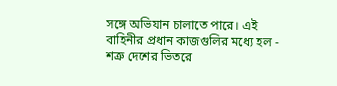সঙ্গে অভিযান চালাতে পারে। এই বাহিনীর প্রধান কাজগুলির মধ্যে হল - শত্রু দেশের ভিতরে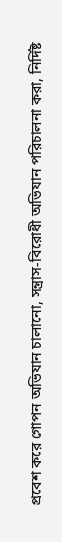প্রবেশ করে গোপন অভিযান চালানো, সন্ত্রাস-বিরোধী অভিযান পরিচালনা করা, নির্দিষ্ট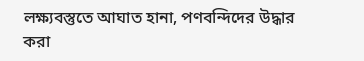লক্ষ্যবস্তুতে আঘাত হানা, পণবন্দিদের উদ্ধার করা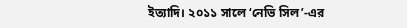ইত্যাদি। ২০১১ সালে ‘নেভি সিল’-এর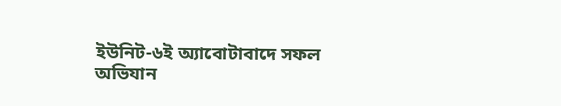ইউনিট-৬ই অ্যাবোটাবাদে সফল অভিযান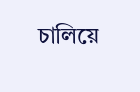চালিয়ে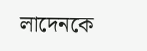লাদেনকে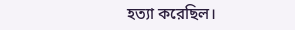হত্যা করেছিল।